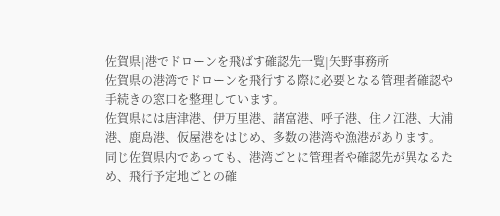佐賀県|港でドローンを飛ばす確認先一覧|矢野事務所
佐賀県の港湾でドローンを飛行する際に必要となる管理者確認や手続きの窓口を整理しています。
佐賀県には唐津港、伊万里港、諸富港、呼子港、住ノ江港、大浦港、鹿島港、仮屋港をはじめ、多数の港湾や漁港があります。
同じ佐賀県内であっても、港湾ごとに管理者や確認先が異なるため、飛行予定地ごとの確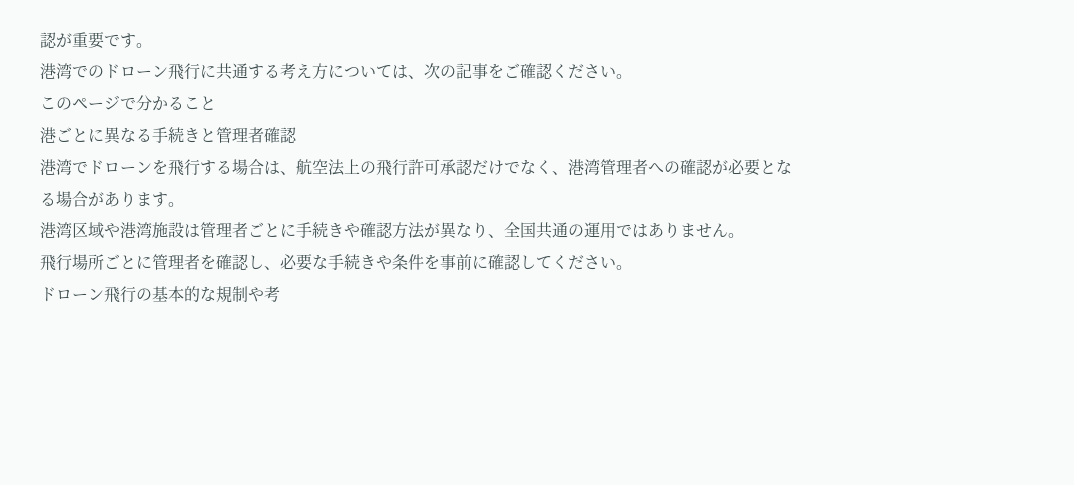認が重要です。
港湾でのドローン飛行に共通する考え方については、次の記事をご確認ください。
このページで分かること
港ごとに異なる手続きと管理者確認
港湾でドローンを飛行する場合は、航空法上の飛行許可承認だけでなく、港湾管理者への確認が必要となる場合があります。
港湾区域や港湾施設は管理者ごとに手続きや確認方法が異なり、全国共通の運用ではありません。
飛行場所ごとに管理者を確認し、必要な手続きや条件を事前に確認してください。
ドローン飛行の基本的な規制や考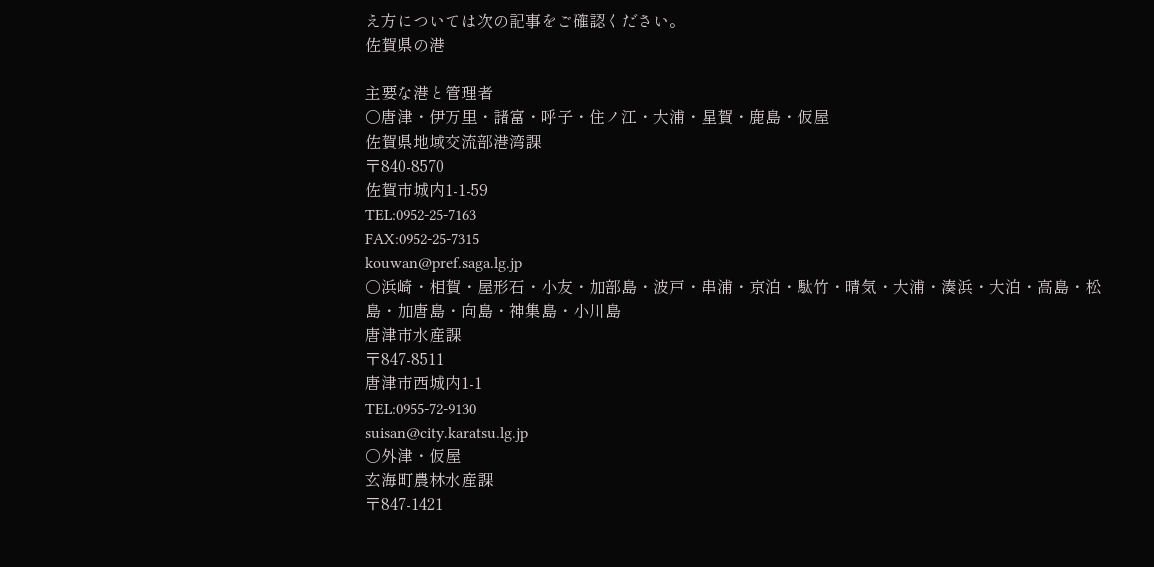え方については次の記事をご確認ください。
佐賀県の港

主要な港と管理者
○唐津・伊万里・諸富・呼子・住ノ江・大浦・星賀・鹿島・仮屋
佐賀県地域交流部港湾課
〒840-8570
佐賀市城内1-1-59
TEL:0952-25-7163
FAX:0952-25-7315
kouwan@pref.saga.lg.jp
○浜崎・相賀・屋形石・小友・加部島・波戸・串浦・京泊・駄竹・晴気・大浦・湊浜・大泊・高島・松島・加唐島・向島・神集島・小川島
唐津市水産課
〒847-8511
唐津市西城内1-1
TEL:0955-72-9130
suisan@city.karatsu.lg.jp
○外津・仮屋
玄海町農林水産課
〒847-1421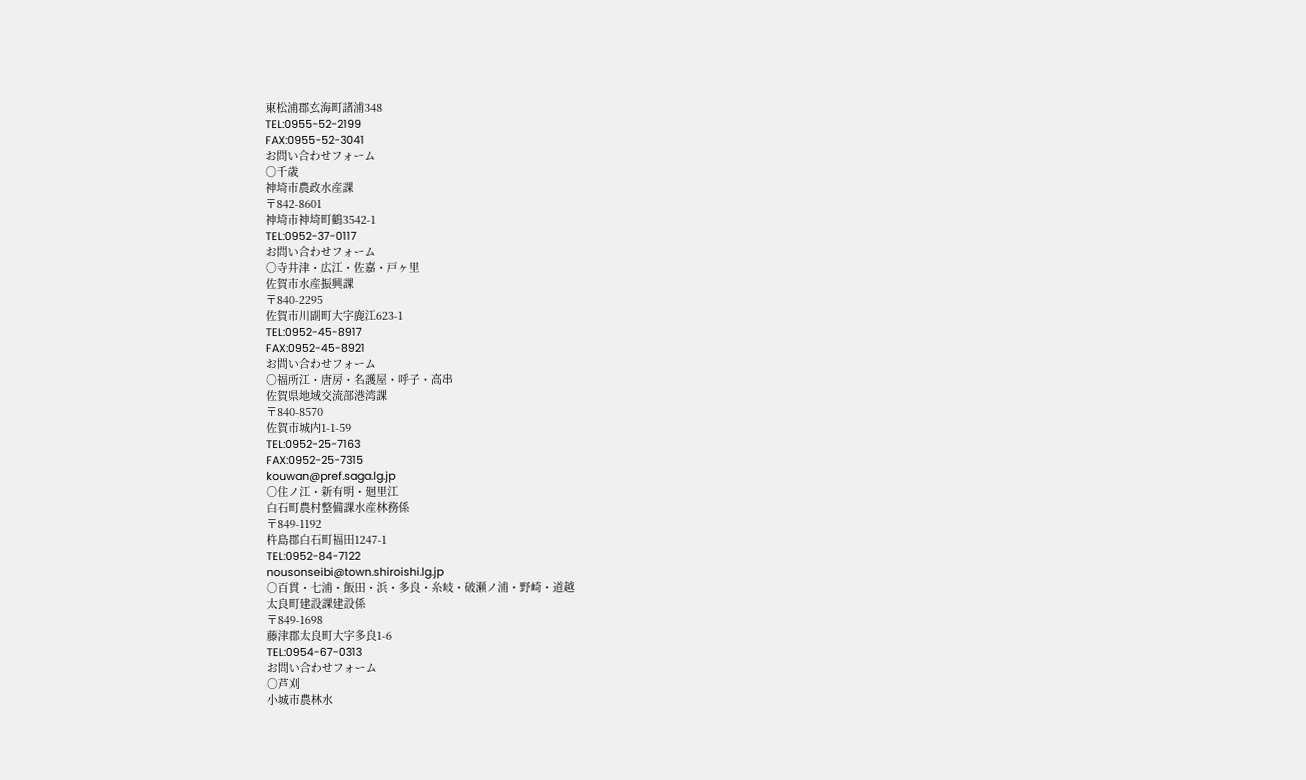東松浦郡玄海町諸浦348
TEL:0955-52-2199
FAX:0955-52-3041
お問い合わせフォーム
○千歳
神埼市農政水産課
〒842-8601
神埼市神埼町鶴3542-1
TEL:0952-37-0117
お問い合わせフォーム
○寺井津・広江・佐嘉・戸ヶ里
佐賀市水産振興課
〒840-2295
佐賀市川副町大字鹿江623-1
TEL:0952-45-8917
FAX:0952-45-8921
お問い合わせフォーム
○福所江・唐房・名護屋・呼子・高串
佐賀県地域交流部港湾課
〒840-8570
佐賀市城内1-1-59
TEL:0952-25-7163
FAX:0952-25-7315
kouwan@pref.saga.lg.jp
○住ノ江・新有明・廻里江
白石町農村整備課水産林務係
〒849-1192
杵島郡白石町福田1247-1
TEL:0952-84-7122
nousonseibi@town.shiroishi.lg.jp
○百貫・七浦・飯田・浜・多良・糸岐・破瀬ノ浦・野崎・道越
太良町建設課建設係
〒849-1698
藤津郡太良町大字多良1-6
TEL:0954-67-0313
お問い合わせフォーム
○芦刈
小城市農林水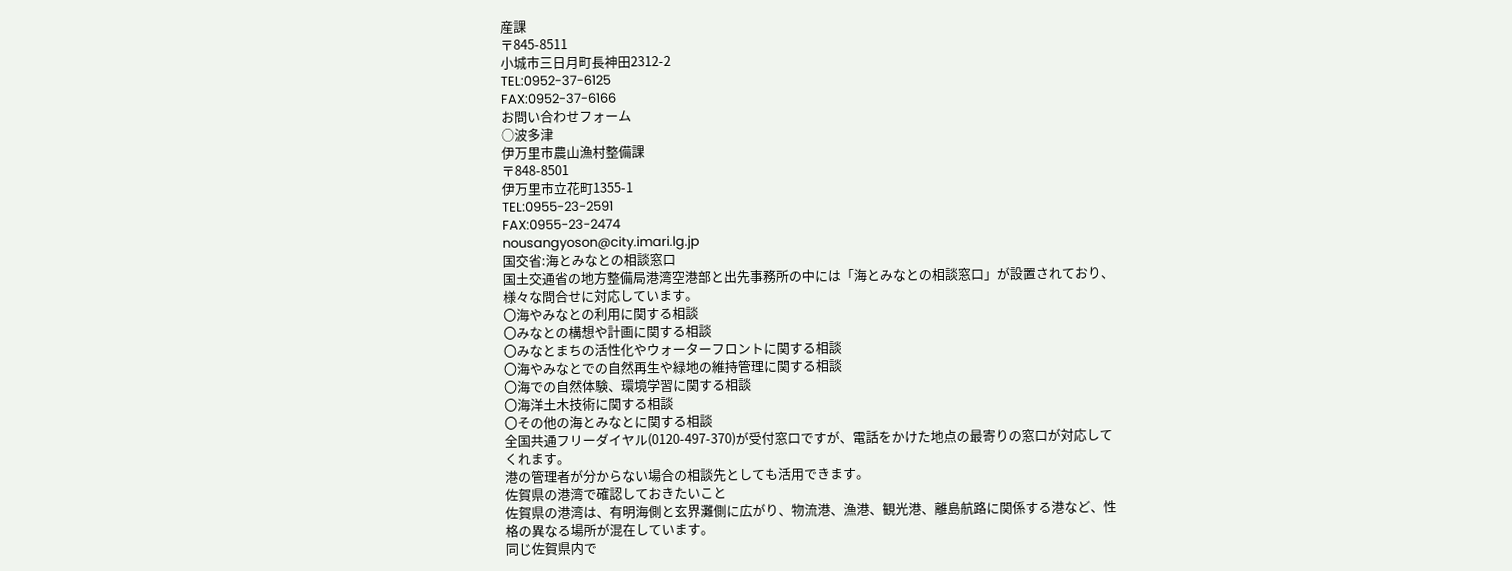産課
〒845-8511
小城市三日月町長神田2312-2
TEL:0952-37-6125
FAX:0952-37-6166
お問い合わせフォーム
○波多津
伊万里市農山漁村整備課
〒848-8501
伊万里市立花町1355-1
TEL:0955-23-2591
FAX:0955-23-2474
nousangyoson@city.imari.lg.jp
国交省:海とみなとの相談窓口
国土交通省の地方整備局港湾空港部と出先事務所の中には「海とみなとの相談窓口」が設置されており、様々な問合せに対応しています。
〇海やみなとの利用に関する相談
〇みなとの構想や計画に関する相談
〇みなとまちの活性化やウォーターフロントに関する相談
〇海やみなとでの自然再生や緑地の維持管理に関する相談
〇海での自然体験、環境学習に関する相談
〇海洋土木技術に関する相談
〇その他の海とみなとに関する相談
全国共通フリーダイヤル(0120-497-370)が受付窓口ですが、電話をかけた地点の最寄りの窓口が対応してくれます。
港の管理者が分からない場合の相談先としても活用できます。
佐賀県の港湾で確認しておきたいこと
佐賀県の港湾は、有明海側と玄界灘側に広がり、物流港、漁港、観光港、離島航路に関係する港など、性格の異なる場所が混在しています。
同じ佐賀県内で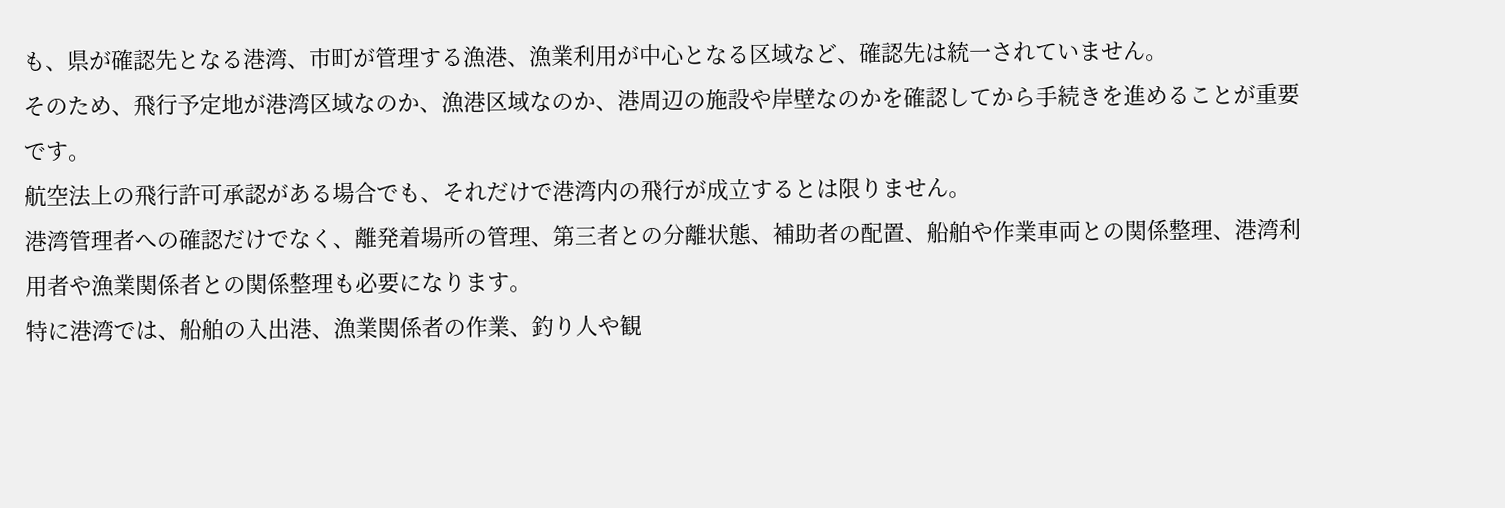も、県が確認先となる港湾、市町が管理する漁港、漁業利用が中心となる区域など、確認先は統一されていません。
そのため、飛行予定地が港湾区域なのか、漁港区域なのか、港周辺の施設や岸壁なのかを確認してから手続きを進めることが重要です。
航空法上の飛行許可承認がある場合でも、それだけで港湾内の飛行が成立するとは限りません。
港湾管理者への確認だけでなく、離発着場所の管理、第三者との分離状態、補助者の配置、船舶や作業車両との関係整理、港湾利用者や漁業関係者との関係整理も必要になります。
特に港湾では、船舶の入出港、漁業関係者の作業、釣り人や観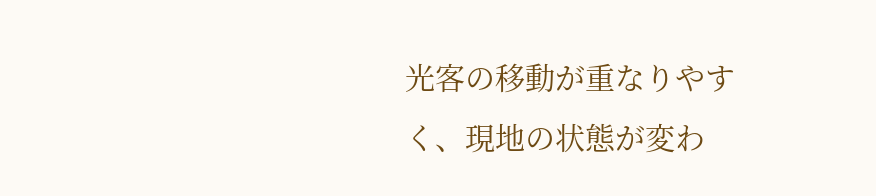光客の移動が重なりやすく、現地の状態が変わ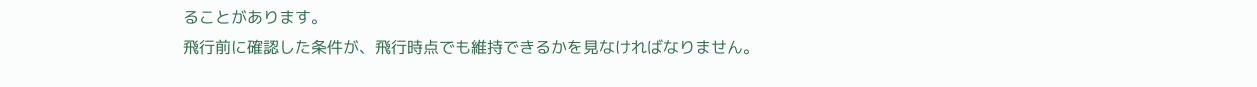ることがあります。
飛行前に確認した条件が、飛行時点でも維持できるかを見なければなりません。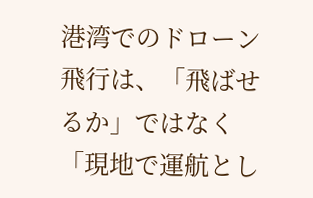港湾でのドローン飛行は、「飛ばせるか」ではなく「現地で運航とし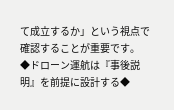て成立するか」という視点で確認することが重要です。
◆ドローン運航は『事後説明』を前提に設計する◆